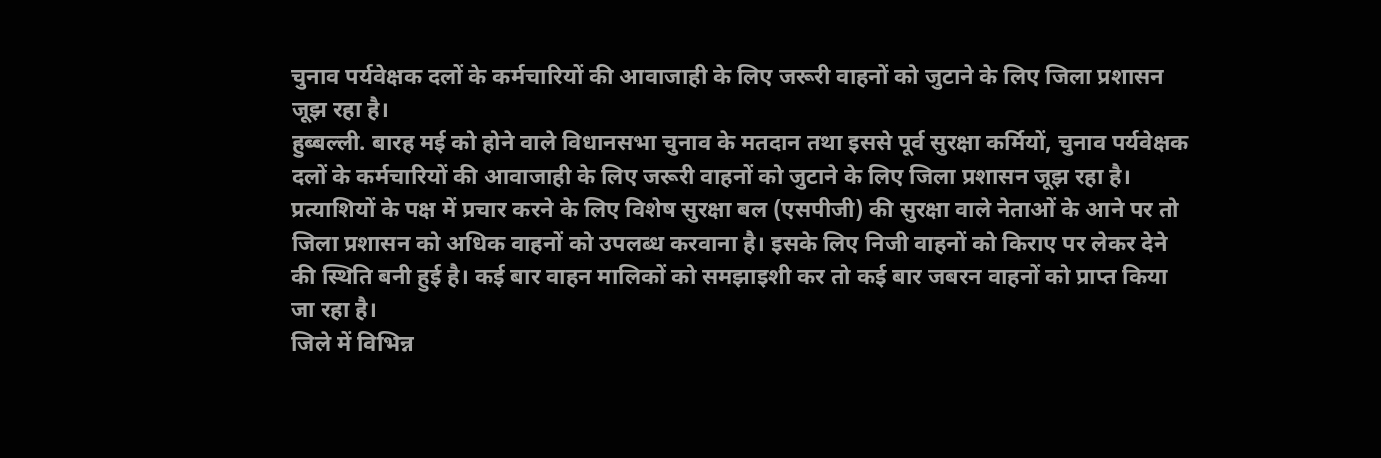चुनाव पर्यवेक्षक दलों के कर्मचारियों की आवाजाही के लिए जरूरी वाहनों को जुटाने के लिए जिला प्रशासन जूझ रहा है।
हुब्बल्ली. बारह मई को होने वाले विधानसभा चुनाव के मतदान तथा इससे पूर्व सुरक्षा कर्मियों, चुनाव पर्यवेक्षक दलों के कर्मचारियों की आवाजाही के लिए जरूरी वाहनों को जुटाने के लिए जिला प्रशासन जूझ रहा है।
प्रत्याशियों के पक्ष में प्रचार करने के लिए विशेष सुरक्षा बल (एसपीजी) की सुरक्षा वाले नेताओं के आने पर तो जिला प्रशासन को अधिक वाहनों को उपलब्ध करवाना है। इसके लिए निजी वाहनों को किराए पर लेकर देने की स्थिति बनी हुई है। कई बार वाहन मालिकों को समझाइशी कर तो कई बार जबरन वाहनों को प्राप्त किया जा रहा है।
जिले में विभिन्न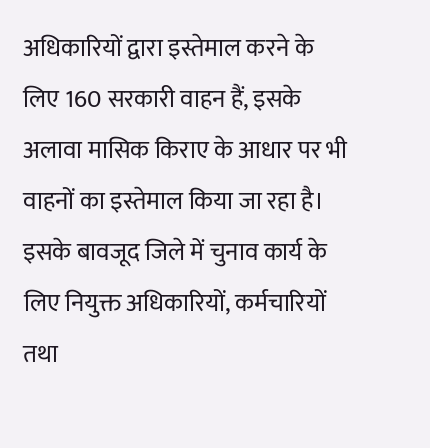अधिकारियों द्वारा इस्तेमाल करने के लिए 160 सरकारी वाहन हैं, इसके अलावा मासिक किराए के आधार पर भी वाहनों का इस्तेमाल किया जा रहा है। इसके बावजूद जिले में चुनाव कार्य के लिए नियुक्त अधिकारियों, कर्मचारियों तथा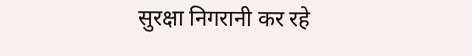सुरक्षा निगरानी कर रहे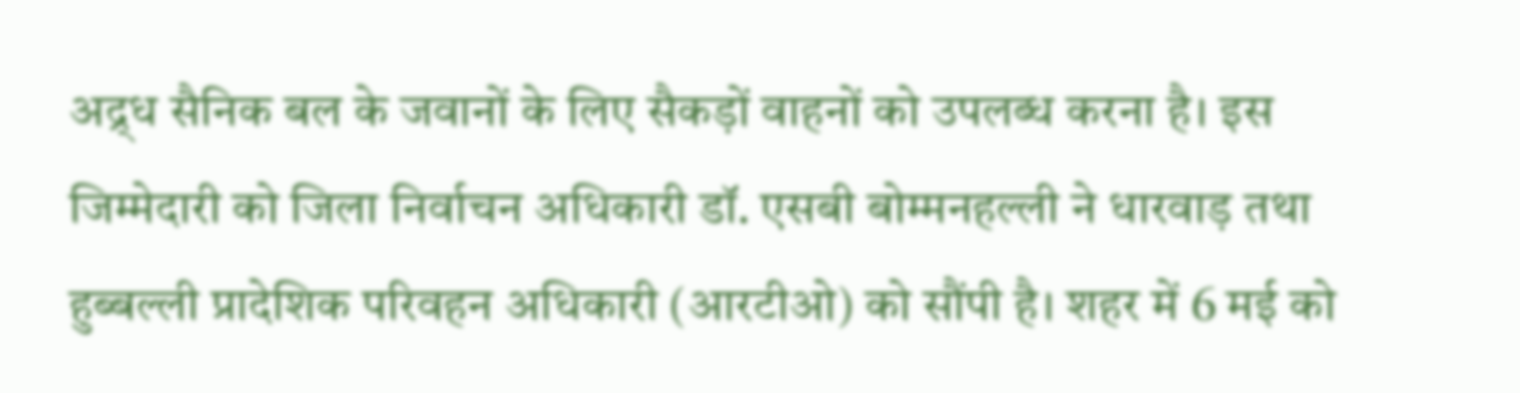अद्र्ध सैनिक बल के जवानों के लिए सैकड़ों वाहनों को उपलब्ध करना है। इस जिम्मेदारी को जिला निर्वाचन अधिकारी डॉ. एसबी बोम्मनहल्ली ने धारवाड़ तथा हुब्बल्ली प्रादेशिक परिवहन अधिकारी (आरटीओ) को सौंपी है। शहर में 6 मई को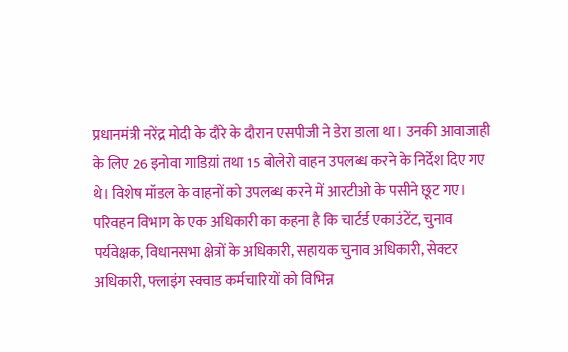प्रधानमंत्री नरेंद्र मोदी के दौरे के दौरान एसपीजी ने डेरा डाला था। उनकी आवाजाही के लिए 26 इनोवा गाडिय़ां तथा 15 बोलेरो वाहन उपलब्ध करने के निर्देश दिए गए थे। विशेष मॉडल के वाहनों को उपलब्ध करने में आरटीओ के पसीने छूट गए।
परिवहन विभाग के एक अधिकारी का कहना है कि चार्टर्ड एकाउंटेंट, चुनाव पर्यवेक्षक, विधानसभा क्षेत्रों के अधिकारी, सहायक चुनाव अधिकारी, सेक्टर अधिकारी, फ्लाइंग स्क्वाड कर्मचारियों को विभिन्न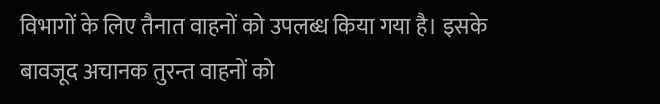विभागों के लिए तैनात वाहनों को उपलब्ध किया गया है। इसके बावजूद अचानक तुरन्त वाहनों को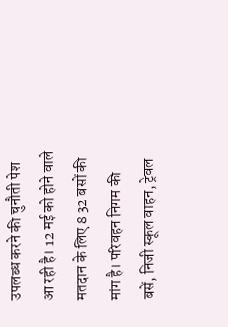उपलब्ध करने की चुनौती पेश आ रही है। 12 मई को होने वाले मतदान के लिए 8 32 बसों की मांग है। परिवहन निगम की बसें, निजी स्कूल वाहन, ट्रेवल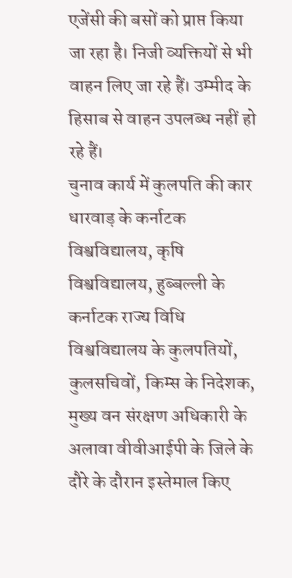एजेंसी की बसों को प्राप्त किया जा रहा है। निजी व्यक्तियों से भी वाहन लिए जा रहे हैं। उम्मीद के हिसाब से वाहन उपलब्ध नहीं हो रहे हैं।
चुनाव कार्य में कुलपति की कार
धारवाड़ के कर्नाटक विश्वविद्यालय, कृषि विश्वविद्यालय, हुब्बल्ली के कर्नाटक राज्य विधि विश्वविद्यालय के कुलपतियों, कुलसचिवों, किम्स के निदेशक, मुख्य वन संरक्षण अधिकारी के अलावा वीवीआईपी के जिले के दौरे के दौरान इस्तेमाल किए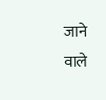जाने वाले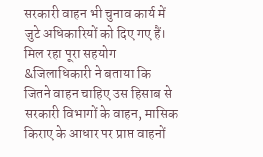सरकारी वाहन भी चुनाव कार्य में जुटे अधिकारियों को दिए गए हैं।
मिल रहा पूरा सहयोग
&जिलाधिकारी ने बताया कि जितने वाहन चाहिए उस हिसाब से सरकारी विभागों के वाहन, मासिक किराए के आधार पर प्राप्त वाहनों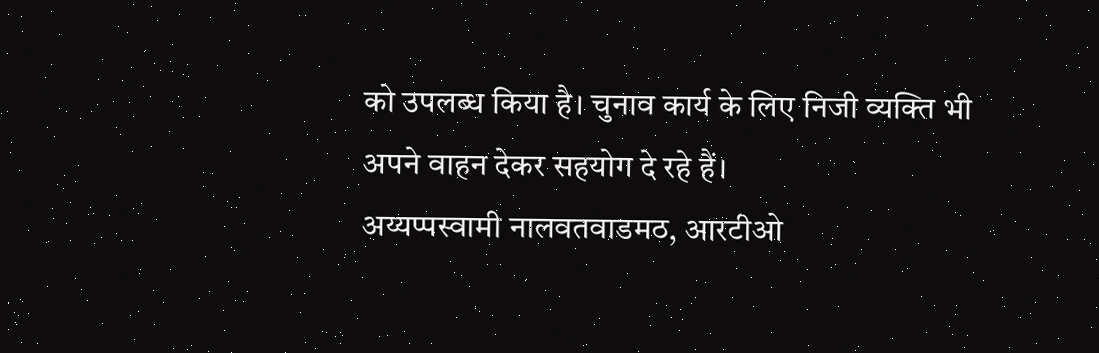को उपलब्ध किया है। चुनाव कार्य के लिए निजी व्यक्ति भी अपने वाहन देकर सहयोग दे रहे हैं।
अय्यप्पस्वामी नालवतवाडमठ, आरटीओ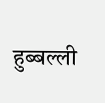हुब्बल्ली